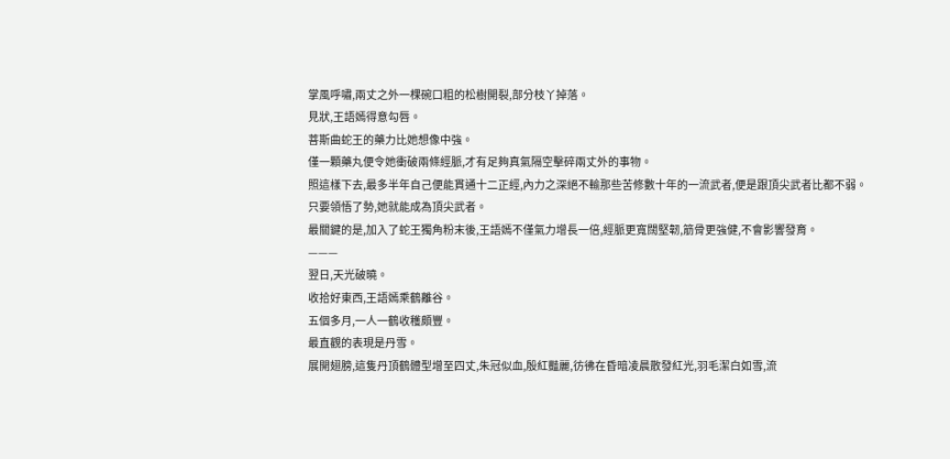掌風呼嘯,兩丈之外一棵碗口粗的松樹開裂,部分枝丫掉落。
見狀,王語嫣得意勾唇。
菩斯曲蛇王的藥力比她想像中強。
僅一顆藥丸便令她衝破兩條經脈,才有足夠真氣隔空擊碎兩丈外的事物。
照這樣下去,最多半年自己便能貫通十二正經,內力之深絕不輸那些苦修數十年的一流武者,便是跟頂尖武者比都不弱。
只要領悟了勢,她就能成為頂尖武者。
最關鍵的是,加入了蛇王獨角粉末後,王語嫣不僅氣力增長一倍,經脈更寬闊堅韌,筋骨更強健,不會影響發育。
———
翌日,天光破曉。
收拾好東西,王語嫣乘鶴離谷。
五個多月,一人一鶴收穫頗豐。
最直觀的表現是丹雪。
展開翅膀,這隻丹頂鶴體型增至四丈,朱冠似血,殷紅豔麗,彷彿在昏暗凌晨散發紅光,羽毛潔白如雪,流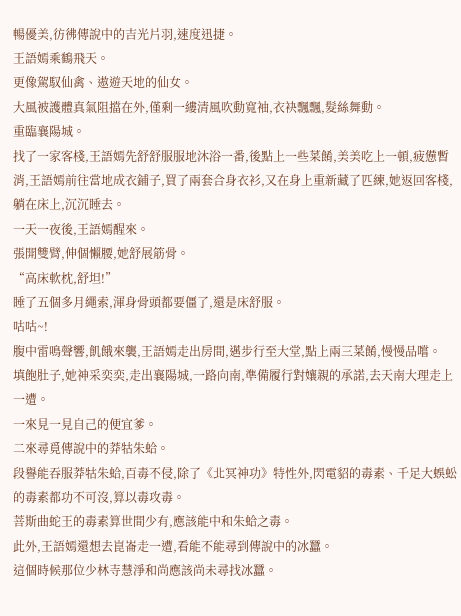暢優美,彷彿傳說中的吉光片羽,速度迅捷。
王語嫣乘鶴飛天。
更像駕馭仙禽、遨遊天地的仙女。
大風被護體真氣阻擋在外,僅剩一縷清風吹動寬袖,衣袂飄飄,髮絲舞動。
重臨襄陽城。
找了一家客棧,王語嫣先舒舒服服地沐浴一番,後點上一些菜餚,美美吃上一頓,疲憊暫消,王語嫣前往當地成衣鋪子,買了兩套合身衣衫,又在身上重新藏了匹練,她返回客棧,躺在床上,沉沉睡去。
一天一夜後,王語嫣醒來。
張開雙臂,伸個懶腰,她舒展筋骨。
“高床軟枕,舒坦!”
睡了五個多月繩索,渾身骨頭都要僵了,還是床舒服。
咕咕~!
腹中雷鳴聲響,飢餓來襲,王語嫣走出房間,邁步行至大堂,點上兩三菜餚,慢慢品嚐。
填飽肚子,她神采奕奕,走出襄陽城,一路向南,準備履行對孃親的承諾,去天南大理走上一遭。
一來見一見自己的便宜爹。
二來尋覓傳說中的莽牯朱蛤。
段譽能吞服莽牯朱蛤,百毒不侵,除了《北冥神功》特性外,閃電貂的毒素、千足大蜈蚣的毒素都功不可沒,算以毒攻毒。
菩斯曲蛇王的毒素算世間少有,應該能中和朱蛤之毒。
此外,王語嫣還想去崑崙走一遭,看能不能尋到傳說中的冰蠶。
這個時候那位少林寺慧淨和尚應該尚未尋找冰蠶。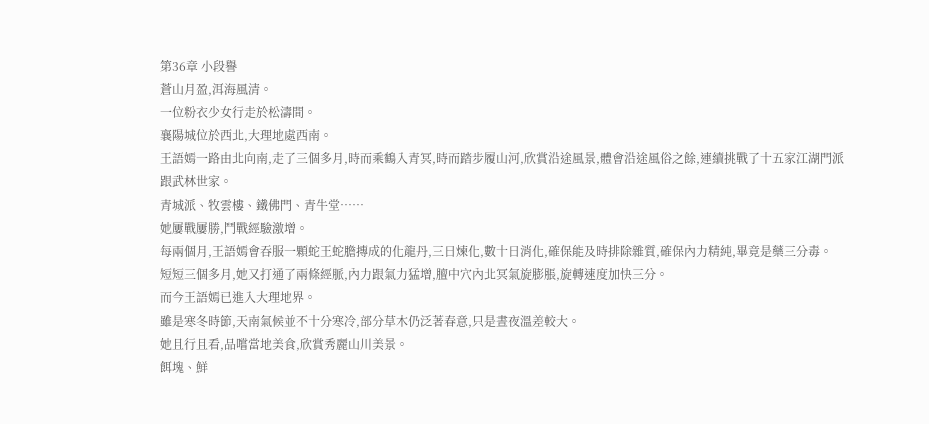第36章 小段譽
蒼山月盈,洱海風清。
一位粉衣少女行走於松濤間。
襄陽城位於西北,大理地處西南。
王語嫣一路由北向南,走了三個多月,時而乘鶴入青冥,時而踏步履山河,欣賞沿途風景,體會沿途風俗之餘,連續挑戰了十五家江湖門派跟武林世家。
青城派、牧雲樓、鐵佛門、青牛堂……
她屢戰屢勝,鬥戰經驗激增。
每兩個月,王語嫣會吞服一顆蛇王蛇膽摶成的化龍丹,三日煉化,數十日消化,確保能及時排除雜質,確保內力精純,畢竟是藥三分毒。
短短三個多月,她又打通了兩條經脈,內力跟氣力猛增,膻中穴內北冥氣旋膨脹,旋轉速度加快三分。
而今王語嫣已進入大理地界。
雖是寒冬時節,天南氣候並不十分寒冷,部分草木仍泛著春意,只是晝夜溫差較大。
她且行且看,品嚐當地美食,欣賞秀麗山川美景。
餌塊、鮮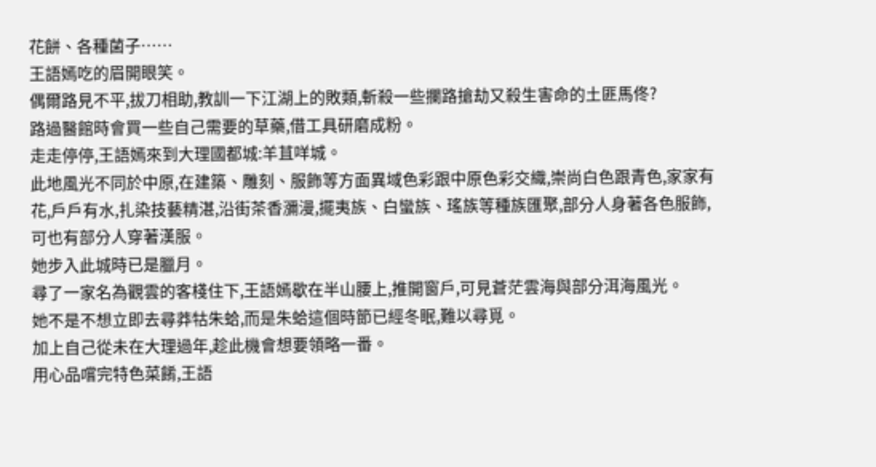花餅、各種菌子……
王語嫣吃的眉開眼笑。
偶爾路見不平,拔刀相助,教訓一下江湖上的敗類,斬殺一些攔路搶劫又殺生害命的土匪馬佟?
路過醫館時會買一些自己需要的草藥,借工具研磨成粉。
走走停停,王語嫣來到大理國都城:羊苴咩城。
此地風光不同於中原,在建築、雕刻、服飾等方面異域色彩跟中原色彩交織,崇尚白色跟青色,家家有花,戶戶有水,扎染技藝精湛,沿街茶香瀰漫,擺夷族、白蠻族、瑤族等種族匯聚,部分人身著各色服飾,可也有部分人穿著漢服。
她步入此城時已是臘月。
尋了一家名為觀雲的客棧住下,王語嫣歇在半山腰上,推開窗戶,可見蒼茫雲海與部分洱海風光。
她不是不想立即去尋莽牯朱蛤,而是朱蛤這個時節已經冬眠,難以尋覓。
加上自己從未在大理過年,趁此機會想要領略一番。
用心品嚐完特色菜餚,王語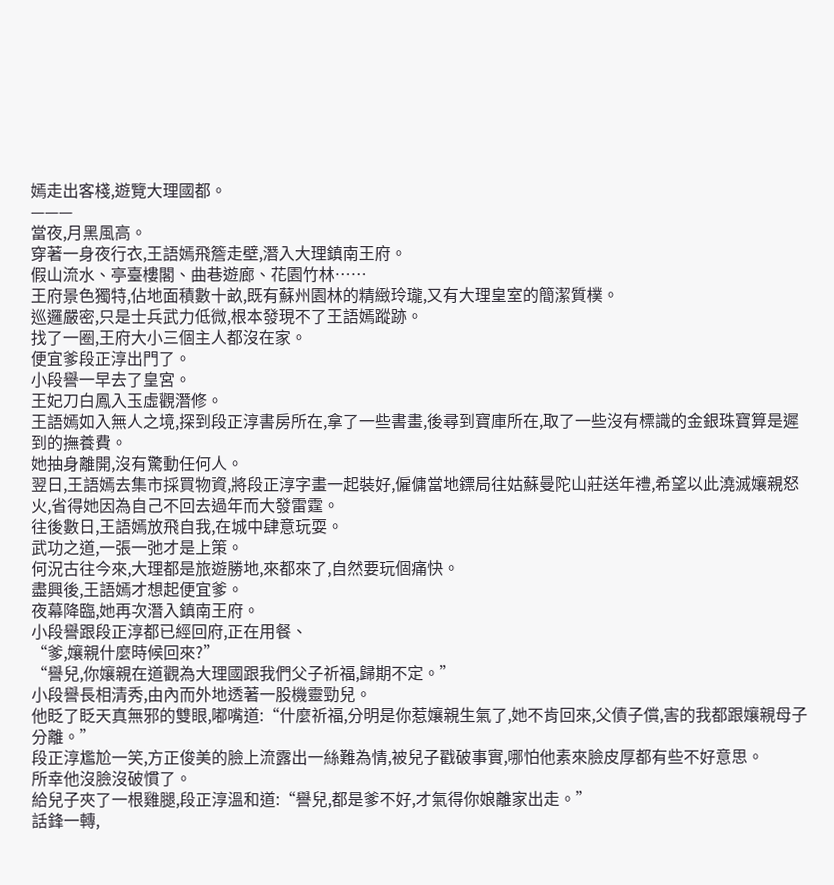嫣走出客棧,遊覽大理國都。
———
當夜,月黑風高。
穿著一身夜行衣,王語嫣飛簷走壁,潛入大理鎮南王府。
假山流水、亭臺樓閣、曲巷遊廊、花園竹林……
王府景色獨特,佔地面積數十畝,既有蘇州園林的精緻玲瓏,又有大理皇室的簡潔質樸。
巡邏嚴密,只是士兵武力低微,根本發現不了王語嫣蹤跡。
找了一圈,王府大小三個主人都沒在家。
便宜爹段正淳出門了。
小段譽一早去了皇宮。
王妃刀白鳳入玉虛觀潛修。
王語嫣如入無人之境,探到段正淳書房所在,拿了一些書畫,後尋到寶庫所在,取了一些沒有標識的金銀珠寶算是遲到的撫養費。
她抽身離開,沒有驚動任何人。
翌日,王語嫣去集市採買物資,將段正淳字畫一起裝好,僱傭當地鏢局往姑蘇曼陀山莊送年禮,希望以此澆滅孃親怒火,省得她因為自己不回去過年而大發雷霆。
往後數日,王語嫣放飛自我,在城中肆意玩耍。
武功之道,一張一弛才是上策。
何況古往今來,大理都是旅遊勝地,來都來了,自然要玩個痛快。
盡興後,王語嫣才想起便宜爹。
夜幕降臨,她再次潛入鎮南王府。
小段譽跟段正淳都已經回府,正在用餐、
“爹,孃親什麼時候回來?”
“譽兒,你孃親在道觀為大理國跟我們父子祈福,歸期不定。”
小段譽長相清秀,由內而外地透著一股機靈勁兒。
他眨了眨天真無邪的雙眼,嘟嘴道:“什麼祈福,分明是你惹孃親生氣了,她不肯回來,父債子償,害的我都跟孃親母子分離。”
段正淳尷尬一笑,方正俊美的臉上流露出一絲難為情,被兒子戳破事實,哪怕他素來臉皮厚都有些不好意思。
所幸他沒臉沒破慣了。
給兒子夾了一根雞腿,段正淳溫和道:“譽兒,都是爹不好,才氣得你娘離家出走。”
話鋒一轉,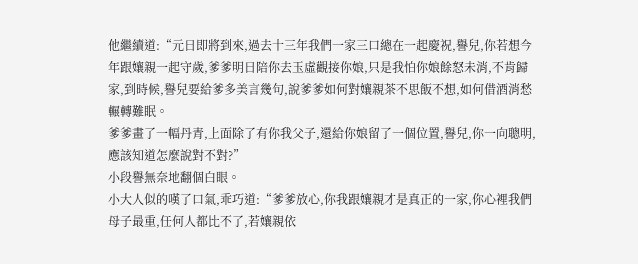他繼續道:“元日即將到來,過去十三年我們一家三口總在一起慶祝,譽兒,你若想今年跟孃親一起守歲,爹爹明日陪你去玉虛觀接你娘,只是我怕你娘餘怒未消,不肯歸家,到時候,譽兒要給爹多美言幾句,說爹爹如何對孃親茶不思飯不想,如何借酒消愁輾轉難眠。
爹爹畫了一幅丹青,上面除了有你我父子,還給你娘留了一個位置,譽兒,你一向聰明,應該知道怎麼說對不對?”
小段譽無奈地翻個白眼。
小大人似的嘆了口氣,乖巧道:“爹爹放心,你我跟孃親才是真正的一家,你心裡我們母子最重,任何人都比不了,若孃親依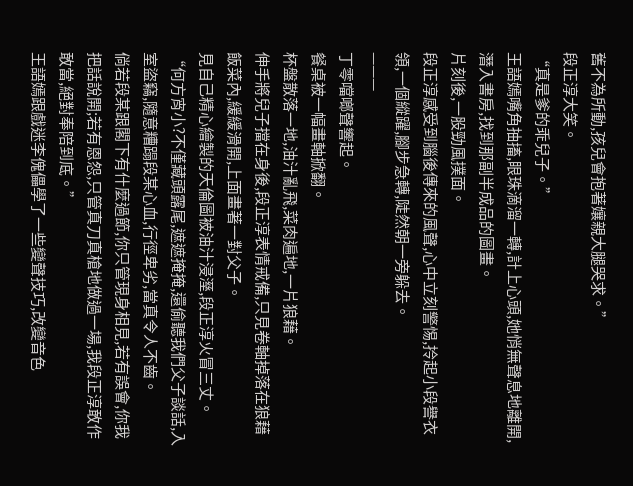舊不為所動,孩兒會抱著孃親大腿哭求。”
段正淳大笑。
“真是爹的乖兒子。”
王語嫣嘴角抽搐,眼珠滴溜一轉,計上心頭,她悄無聲息地離開,潛入書房,找到那副半成品的圖畫。
片刻後,一股勁風撲面。
段正淳感受到腦後傳來的風聲,心中立刻警惕,拎起小段譽衣領,一個縱躍,腳步急轉,陡然朝一旁躲去。
———
丁零噹啷聲響起。
餐桌被一幅畫軸掀翻。
杯盤散落一地,油汁亂飛,菜肉遍地,一片狼藉。
伸手將兒子擋在身後,段正淳表情戒備,只見卷軸掉落在狼藉飯菜內,緩緩滑開,上面畫著一對父子。
見自己精心繪製的天倫圖被油汁浸溼,段正淳火冒三丈。
“何方宵小?不僅藏頭露尾,遮遮掩掩,還偷聽我們父子談話,入室盜竊,隨意糟蹋段某心血,行徑卑劣,當真令人不齒。
倘若段某跟閣下有什麼過節,你只管現身相見,若有誤會,你我把話說開;若有恩怨,只管真刀真槍地做過一場,我段正淳敢作敢當,絕對奉陪到底。”
王語嫣跟戲迷李傀儡學了一些變聲技巧,改變音色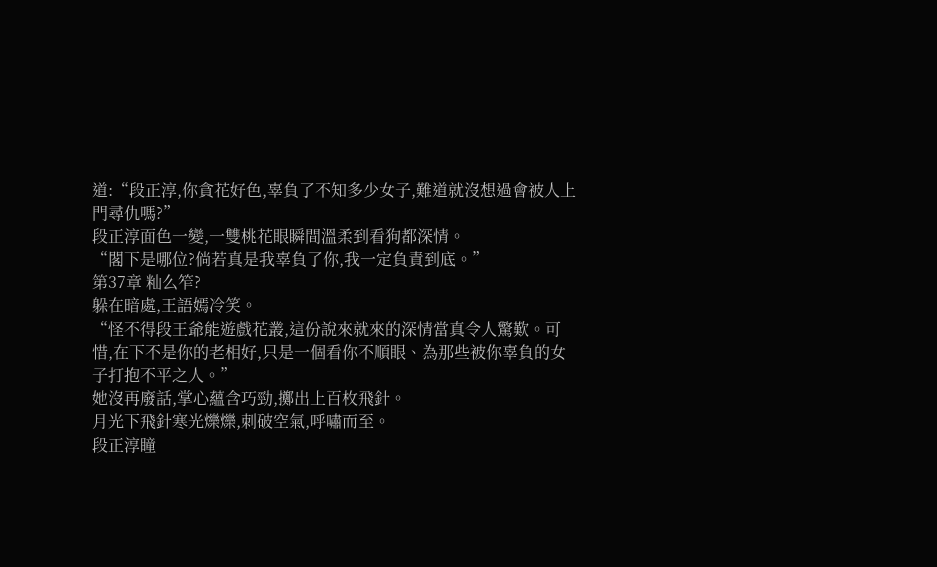道:“段正淳,你貪花好色,辜負了不知多少女子,難道就沒想過會被人上門尋仇嗎?”
段正淳面色一變,一雙桃花眼瞬間溫柔到看狗都深情。
“閣下是哪位?倘若真是我辜負了你,我一定負責到底。”
第37章 籼么笮?
躲在暗處,王語嫣冷笑。
“怪不得段王爺能遊戲花叢,這份說來就來的深情當真令人驚歎。可惜,在下不是你的老相好,只是一個看你不順眼、為那些被你辜負的女子打抱不平之人。”
她沒再廢話,掌心蘊含巧勁,擲出上百枚飛針。
月光下飛針寒光爍爍,刺破空氣,呼嘯而至。
段正淳瞳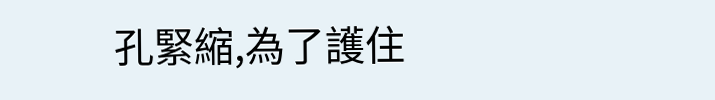孔緊縮,為了護住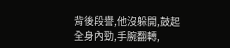背後段譽,他沒躲開,鼓起全身內勁,手腕翻轉,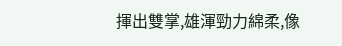揮出雙掌,雄渾勁力綿柔,像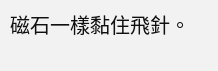磁石一樣黏住飛針。